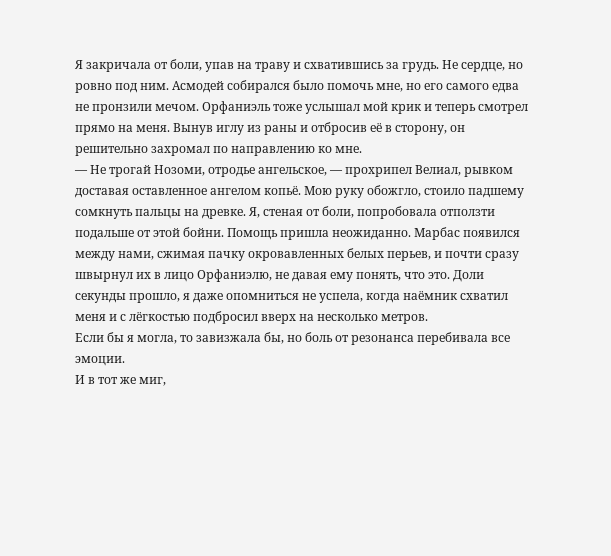Я закричала от боли, упав на траву и схватившись за грудь. Не сердце, но ровно под ним. Асмодей собирался было помочь мне, но его самого едва не пронзили мечом. Орфаниэль тоже услышал мой крик и теперь смотрел прямо на меня. Вынув иглу из раны и отбросив её в сторону, он решительно захромал по направлению ко мне.
— Не трогай Нозоми, отродье ангельское, — прохрипел Велиал, рывком доставая оставленное ангелом копьё. Мою руку обожгло, стоило падшему сомкнуть пальцы на древке. Я, стеная от боли, попробовала отползти подальше от этой бойни. Помощь пришла неожиданно. Марбас появился между нами, сжимая пачку окровавленных белых перьев, и почти сразу швырнул их в лицо Орфаниэлю, не давая ему понять, что это. Доли секунды прошло, я даже опомниться не успела, когда наёмник схватил меня и с лёгкостью подбросил вверх на несколько метров.
Если бы я могла, то завизжала бы, но боль от резонанса перебивала все эмоции.
И в тот же миг,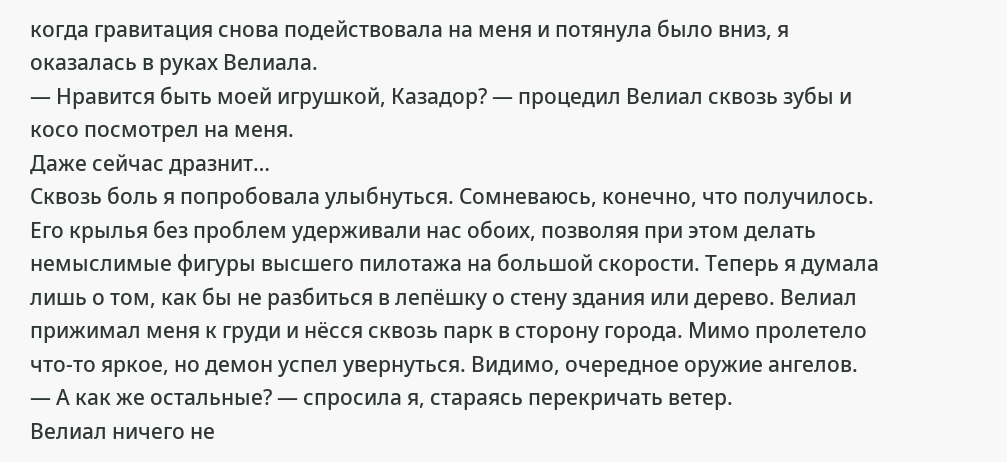когда гравитация снова подействовала на меня и потянула было вниз, я оказалась в руках Велиала.
— Нравится быть моей игрушкой, Казадор? — процедил Велиал сквозь зубы и косо посмотрел на меня.
Даже сейчас дразнит…
Сквозь боль я попробовала улыбнуться. Сомневаюсь, конечно, что получилось.
Его крылья без проблем удерживали нас обоих, позволяя при этом делать немыслимые фигуры высшего пилотажа на большой скорости. Теперь я думала лишь о том, как бы не разбиться в лепёшку о стену здания или дерево. Велиал прижимал меня к груди и нёсся сквозь парк в сторону города. Мимо пролетело что-то яркое, но демон успел увернуться. Видимо, очередное оружие ангелов.
— А как же остальные? — спросила я, стараясь перекричать ветер.
Велиал ничего не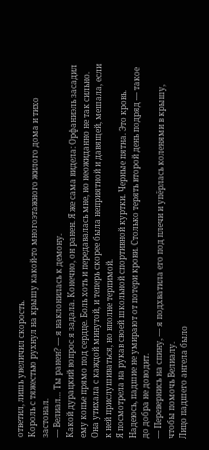ответил, лишь увеличил скорость.
Король с тяжестью рухнул на крышу какой-то многоэтажного жилого дома и тихо застонал.
— Велиал… Ты ранен? — я наклонилась к демону.
Какой дурацкий вопрос я задала. Конечно, он ранен. Я же сама видела: Орфаниэль засадил ему копье прямо под сердце. Боль хоть и передавалась мне, но неожиданно не так сильно. Она утихала с каждой минутой, и теперь скорее была неприятной и давящей, мешала, если к ней прислушиваться, но вполне терпимой.
Я посмотрела на рукав своей школьной спортивной куртки. Черные пятна. Это кровь. Надеюсь, падшие не умирают от потери крови. Столько терять второй день подряд — такое до добра не доводит.
— Перевернись на спину, — я подхватила его под плечи и упёрлась коленями в крышу, чтобы помочь Велиалу.
Лицо падшего ангела было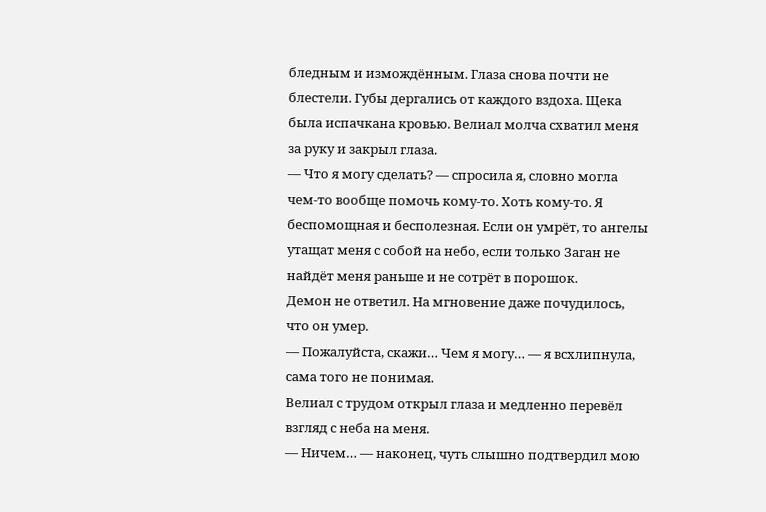бледным и измождённым. Глаза снова почти не блестели. Губы дергались от каждого вздоха. Щека была испачкана кровью. Велиал молча схватил меня за руку и закрыл глаза.
— Что я могу сделать? — спросила я, словно могла чем-то вообще помочь кому-то. Хоть кому-то. Я беспомощная и бесполезная. Если он умрёт, то ангелы утащат меня с собой на небо, если только Заган не найдёт меня раньше и не сотрёт в порошок.
Демон не ответил. На мгновение даже почудилось, что он умер.
— Пожалуйста, скажи… Чем я могу… — я всхлипнула, сама того не понимая.
Велиал с трудом открыл глаза и медленно перевёл взгляд с неба на меня.
— Ничем… — наконец, чуть слышно подтвердил мою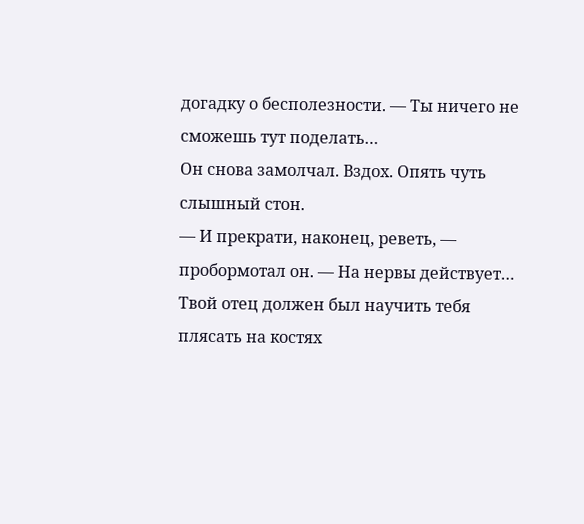догадку о бесполезности. — Ты ничего не сможешь тут поделать…
Он снова замолчал. Вздох. Опять чуть слышный стон.
— И прекрати, наконец, реветь, — пробормотал он. — На нервы действует… Твой отец должен был научить тебя плясать на костях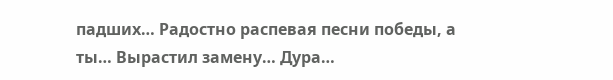падших… Радостно распевая песни победы, а ты… Вырастил замену… Дура…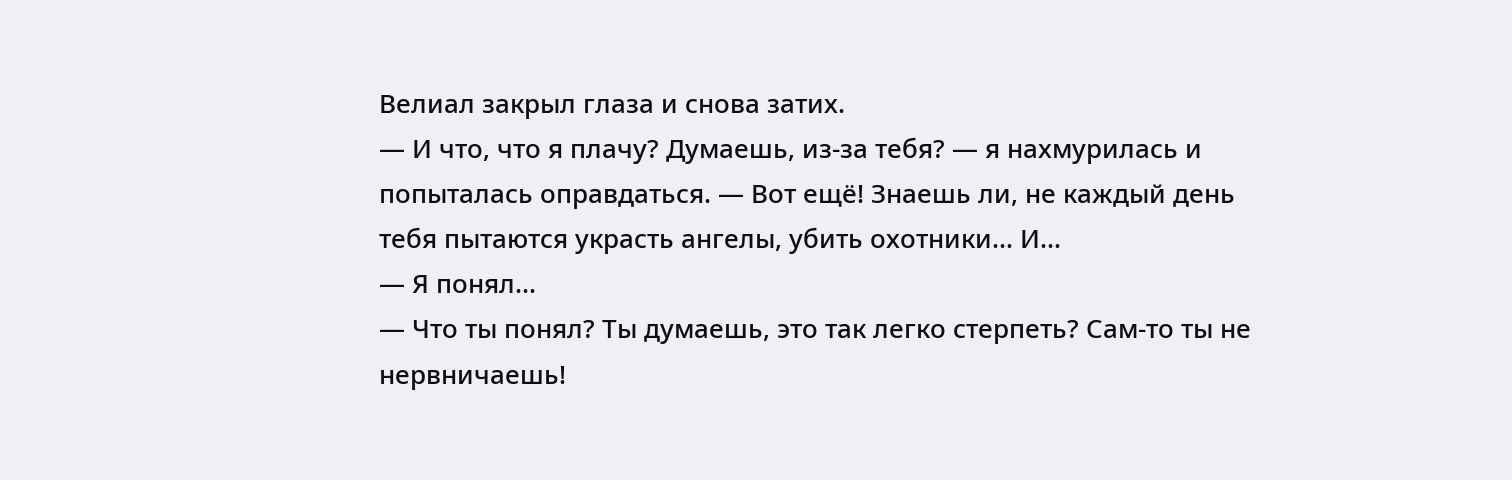Велиал закрыл глаза и снова затих.
— И что, что я плачу? Думаешь, из-за тебя? — я нахмурилась и попыталась оправдаться. — Вот ещё! Знаешь ли, не каждый день тебя пытаются украсть ангелы, убить охотники… И…
— Я понял…
— Что ты понял? Ты думаешь, это так легко стерпеть? Сам-то ты не нервничаешь!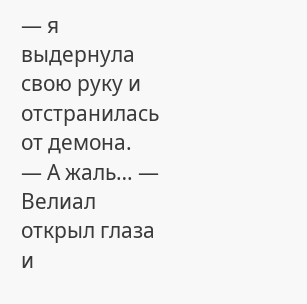— я выдернула свою руку и отстранилась от демона.
— А жаль… — Велиал открыл глаза и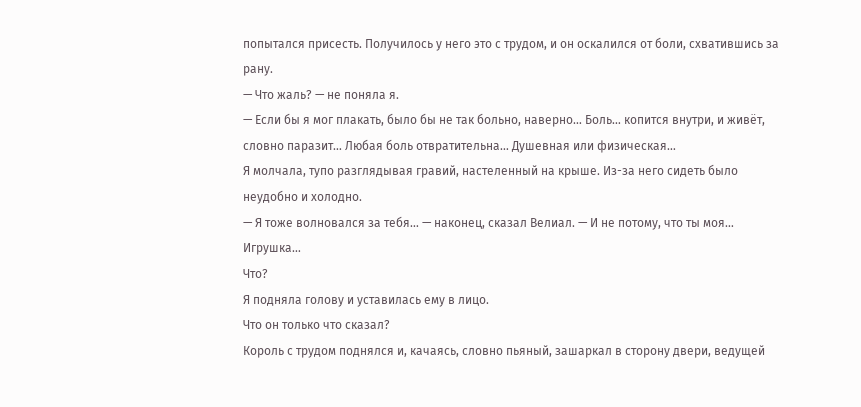попытался присесть. Получилось у него это с трудом, и он оскалился от боли, схватившись за рану.
— Что жаль? — не поняла я.
— Если бы я мог плакать, было бы не так больно, наверно… Боль… копится внутри, и живёт, словно паразит… Любая боль отвратительна… Душевная или физическая…
Я молчала, тупо разглядывая гравий, настеленный на крыше. Из-за него сидеть было неудобно и холодно.
— Я тоже волновался за тебя… — наконец, сказал Велиал. — И не потому, что ты моя… Игрушка…
Что?
Я подняла голову и уставилась ему в лицо.
Что он только что сказал?
Король с трудом поднялся и, качаясь, словно пьяный, зашаркал в сторону двери, ведущей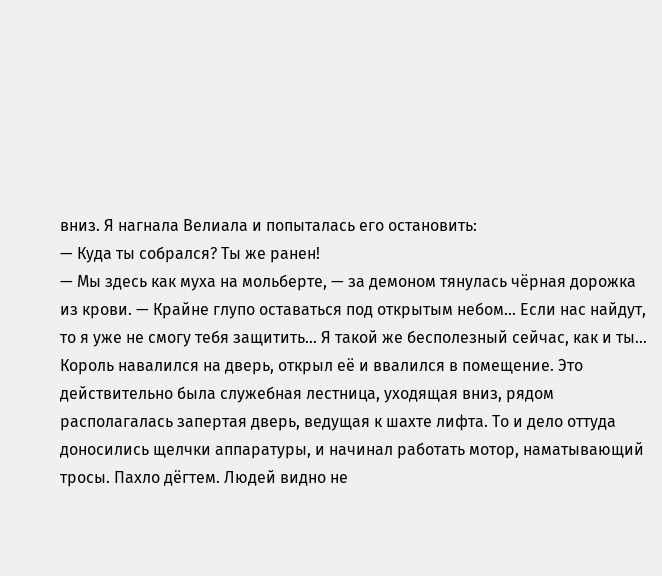вниз. Я нагнала Велиала и попыталась его остановить:
— Куда ты собрался? Ты же ранен!
— Мы здесь как муха на мольберте, — за демоном тянулась чёрная дорожка из крови. — Крайне глупо оставаться под открытым небом… Если нас найдут, то я уже не смогу тебя защитить… Я такой же бесполезный сейчас, как и ты…
Король навалился на дверь, открыл её и ввалился в помещение. Это действительно была служебная лестница, уходящая вниз, рядом располагалась запертая дверь, ведущая к шахте лифта. То и дело оттуда доносились щелчки аппаратуры, и начинал работать мотор, наматывающий тросы. Пахло дёгтем. Людей видно не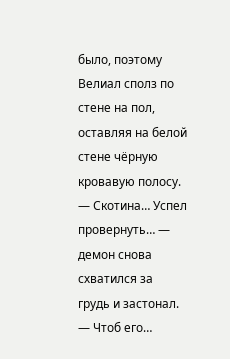было, поэтому Велиал сполз по стене на пол, оставляя на белой стене чёрную кровавую полосу.
— Скотина… Успел провернуть… — демон снова схватился за грудь и застонал. — Чтоб его…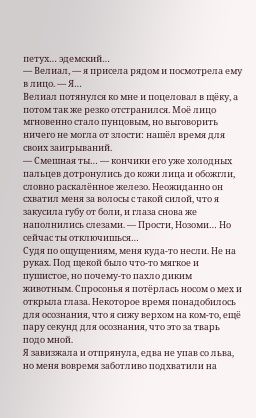петух… эдемский…
— Велиал, — я присела рядом и посмотрела ему в лицо. — Я…
Велиал потянулся ко мне и поцеловал в щёку, а потом так же резко отстранился. Моё лицо мгновенно стало пунцовым, но выговорить ничего не могла от злости: нашёл время для своих заигрываний.
— Смешная ты… — кончики его уже холодных пальцев дотронулись до кожи лица и обожгли, словно раскалённое железо. Неожиданно он схватил меня за волосы с такой силой, что я закусила губу от боли, и глаза снова же наполнились слезами. — Прости, Нозоми… Но сейчас ты отключишься…
Судя по ощущениям, меня куда-то несли. Не на руках. Под щекой было что-то мягкое и пушистое, но почему-то пахло диким животным. Спросонья я потёрлась носом о мех и открыла глаза. Некоторое время понадобилось для осознания, что я сижу верхом на ком-то, ещё пару секунд для осознания, что это за тварь подо мной.
Я завизжала и отпрянула, едва не упав со льва, но меня вовремя заботливо подхватили на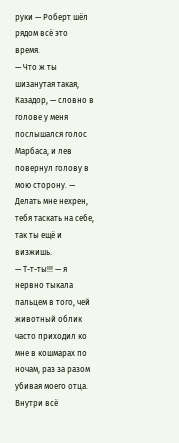руки — Роберт шёл рядом всё это время.
— Что ж ты шизанутая такая, Казадор, — словно в голове у меня послышался голос Марбаса, и лев повернул голову в мою сторону. — Делать мне нехрен, тебя таскать на себе, так ты ещё и визжишь.
— Т-т-ты!!! — я нервно тыкала пальцем в того, чей животный облик часто приходил ко мне в кошмарах по ночам, раз за разом убивая моего отца. Внутри всё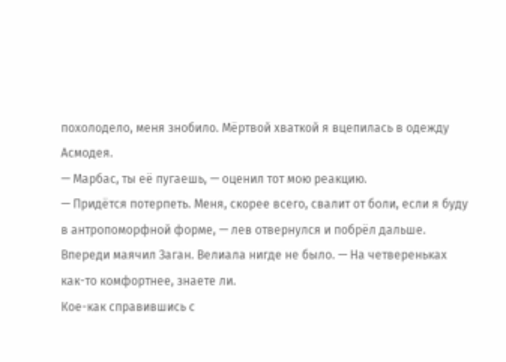похолодело, меня знобило. Мёртвой хваткой я вцепилась в одежду Асмодея.
— Марбас, ты её пугаешь, — оценил тот мою реакцию.
— Придётся потерпеть. Меня, скорее всего, свалит от боли, если я буду в антропоморфной форме, — лев отвернулся и побрёл дальше. Впереди маячил Заган. Велиала нигде не было. — На четвереньках как-то комфортнее, знаете ли.
Кое-как справившись с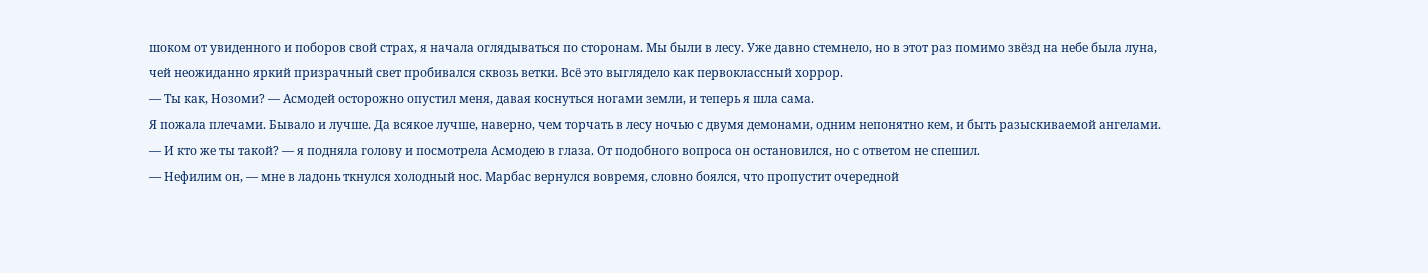шоком от увиденного и поборов свой страх, я начала оглядываться по сторонам. Мы были в лесу. Уже давно стемнело, но в этот раз помимо звёзд на небе была луна, чей неожиданно яркий призрачный свет пробивался сквозь ветки. Всё это выглядело как первоклассный хоррор.
— Ты как, Нозоми? — Асмодей осторожно опустил меня, давая коснуться ногами земли, и теперь я шла сама.
Я пожала плечами. Бывало и лучше. Да всякое лучше, наверно, чем торчать в лесу ночью с двумя демонами, одним непонятно кем, и быть разыскиваемой ангелами.
— И кто же ты такой? — я подняла голову и посмотрела Асмодею в глаза. От подобного вопроса он остановился, но с ответом не спешил.
— Нефилим он, — мне в ладонь ткнулся холодный нос. Марбас вернулся вовремя, словно боялся, что пропустит очередной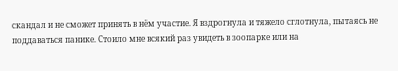скандал и не сможет принять в нём участие. Я вздрогнула и тяжело сглотнула, пытаясь не поддаваться панике. Стоило мне всякий раз увидеть в зоопарке или на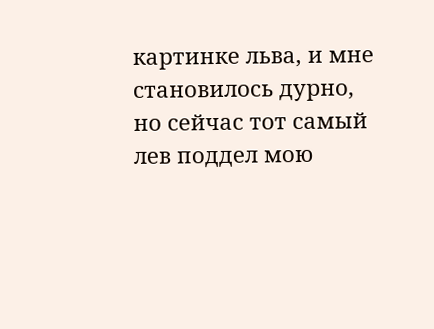картинке льва, и мне становилось дурно, но сейчас тот самый лев поддел мою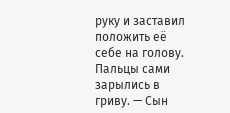руку и заставил положить её себе на голову. Пальцы сами зарылись в гриву. — Сын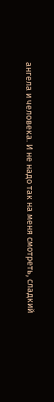ангела и человека. И не надо так на меня смотреть, сладкий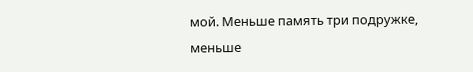мой. Меньше память три подружке, меньше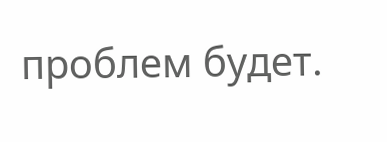проблем будет.